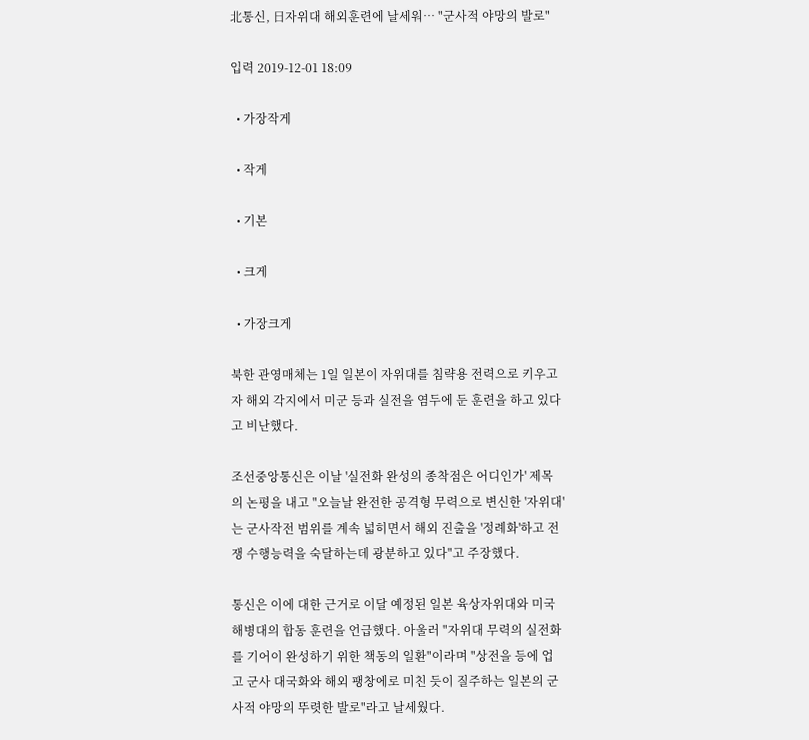北통신, 日자위대 해외훈련에 날세워… "군사적 야망의 발로"

입력 2019-12-01 18:09

  • 가장작게

  • 작게

  • 기본

  • 크게

  • 가장크게

북한 관영매체는 1일 일본이 자위대를 침략용 전력으로 키우고자 해외 각지에서 미군 등과 실전을 염두에 둔 훈련을 하고 있다고 비난했다.

조선중앙통신은 이날 '실전화 완성의 종착점은 어디인가' 제목의 논평을 내고 "오늘날 완전한 공격형 무력으로 변신한 '자위대'는 군사작전 범위를 계속 넓히면서 해외 진출을 '정례화'하고 전쟁 수행능력을 숙달하는데 광분하고 있다"고 주장했다.

통신은 이에 대한 근거로 이달 예정된 일본 육상자위대와 미국 해병대의 합동 훈련을 언급했다. 아울러 "자위대 무력의 실전화를 기어이 완성하기 위한 책동의 일환"이라며 "상전을 등에 업고 군사 대국화와 해외 팽창에로 미친 듯이 질주하는 일본의 군사적 야망의 뚜렷한 발로"라고 날세웠다.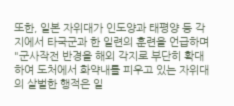또한, 일본 자위대가 인도양과 태평양 등 각지에서 타국군과 한 일련의 훈련을 언급하며 "군사작전 반경을 해외 각지로 부단히 확대하여 도처에서 화약내를 피우고 있는 자위대의 살벌한 행적은 일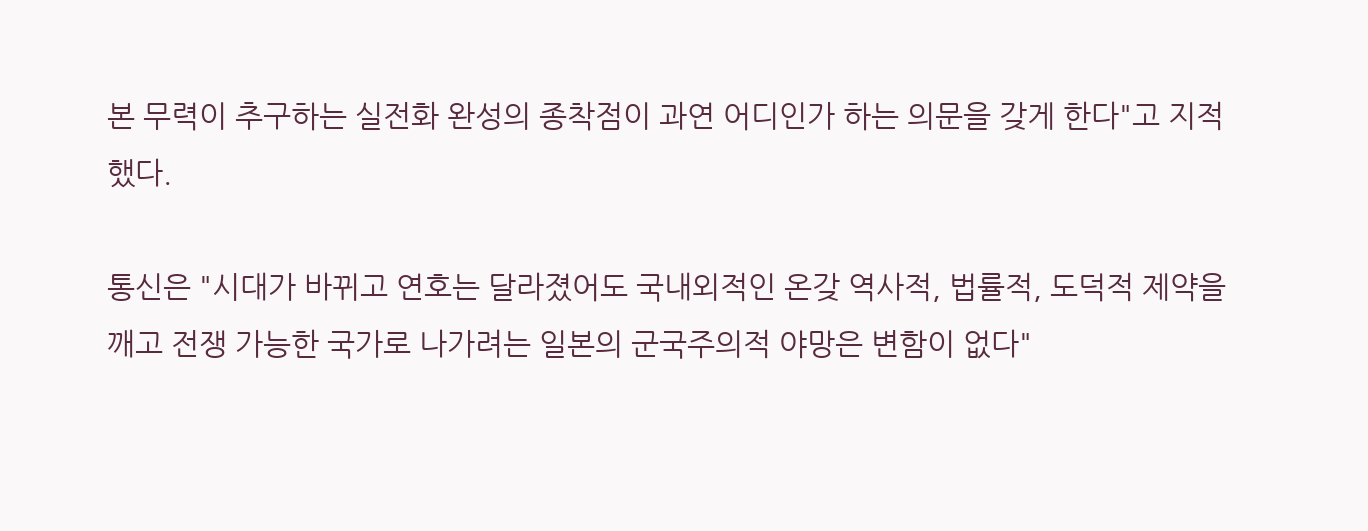본 무력이 추구하는 실전화 완성의 종착점이 과연 어디인가 하는 의문을 갖게 한다"고 지적했다.

통신은 "시대가 바뀌고 연호는 달라졌어도 국내외적인 온갖 역사적, 법률적, 도덕적 제약을 깨고 전쟁 가능한 국가로 나가려는 일본의 군국주의적 야망은 변함이 없다"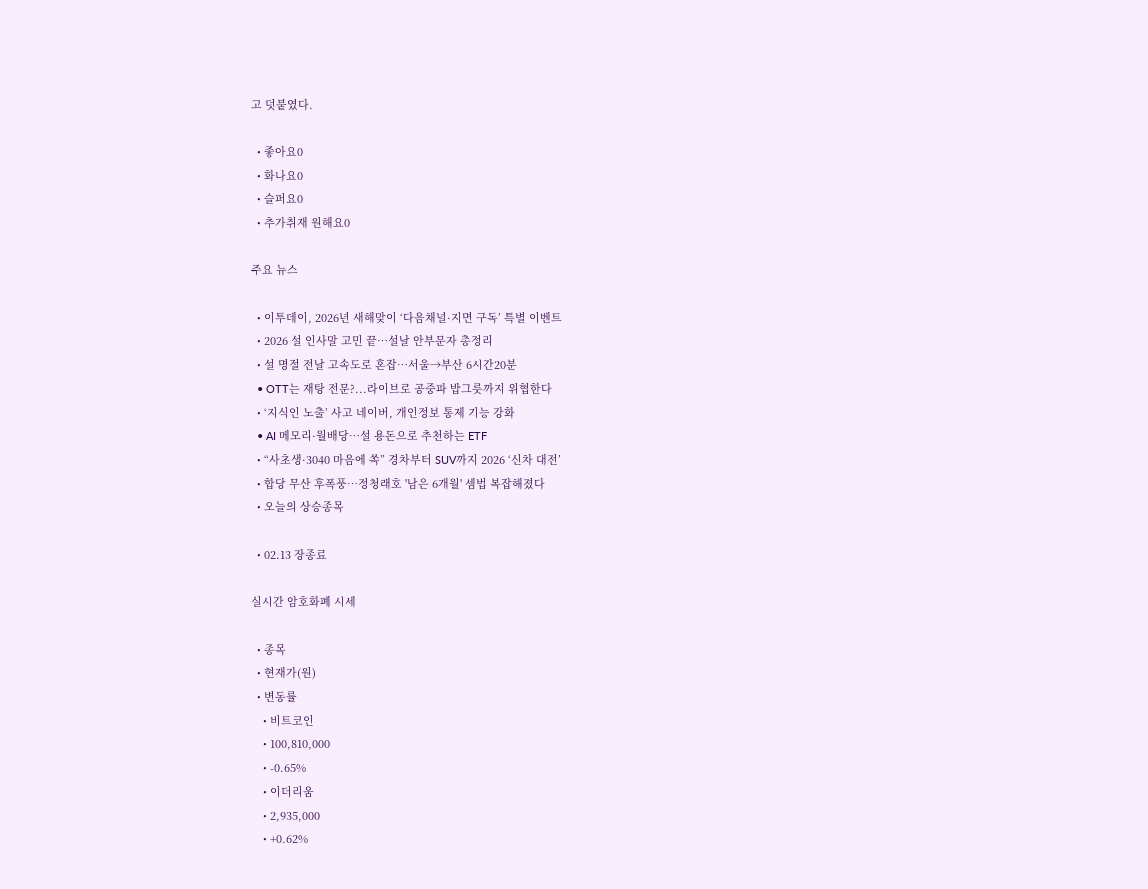고 덧붙였다.

  • 좋아요0
  • 화나요0
  • 슬퍼요0
  • 추가취재 원해요0

주요 뉴스

  • 이투데이, 2026년 새해맞이 ‘다음채널·지면 구독’ 특별 이벤트
  • 2026 설 인사말 고민 끝…설날 안부문자 총정리
  • 설 명절 전날 고속도로 혼잡…서울→부산 6시간20분
  • OTT는 재탕 전문?...라이브로 공중파 밥그릇까지 위협한다
  • ‘지식인 노출’ 사고 네이버, 개인정보 통제 기능 강화
  • AI 메모리·월배당…설 용돈으로 추천하는 ETF
  • “사초생·3040 마음에 쏙” 경차부터 SUV까지 2026 ‘신차 대전’
  • 합당 무산 후폭풍…정청래호 '남은 6개월' 셈법 복잡해졌다
  • 오늘의 상승종목

  • 02.13 장종료

실시간 암호화폐 시세

  • 종목
  • 현재가(원)
  • 변동률
    • 비트코인
    • 100,810,000
    • -0.65%
    • 이더리움
    • 2,935,000
    • +0.62%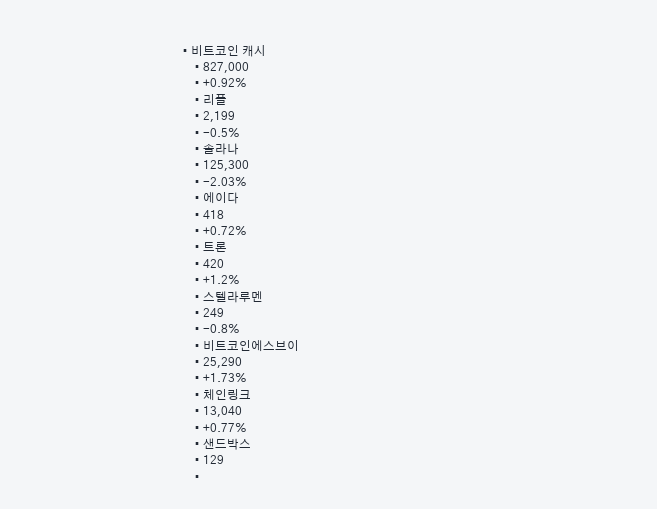• 비트코인 캐시
    • 827,000
    • +0.92%
    • 리플
    • 2,199
    • -0.5%
    • 솔라나
    • 125,300
    • -2.03%
    • 에이다
    • 418
    • +0.72%
    • 트론
    • 420
    • +1.2%
    • 스텔라루멘
    • 249
    • -0.8%
    • 비트코인에스브이
    • 25,290
    • +1.73%
    • 체인링크
    • 13,040
    • +0.77%
    • 샌드박스
    • 129
    •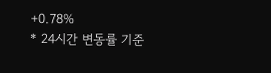+0.78%
* 24시간 변동률 기준